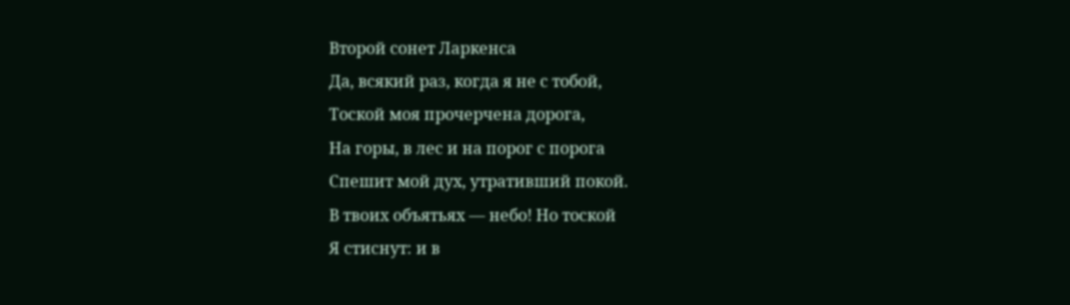Второй сонет Ларкенса
Да, всякий раз, когда я не с тобой,
Тоской моя прочерчена дорога,
На горы, в лес и на порог с порога
Спешит мой дух, утративший покой.
В твоих объятьях — небо! Но тоской
Я стиснут: и в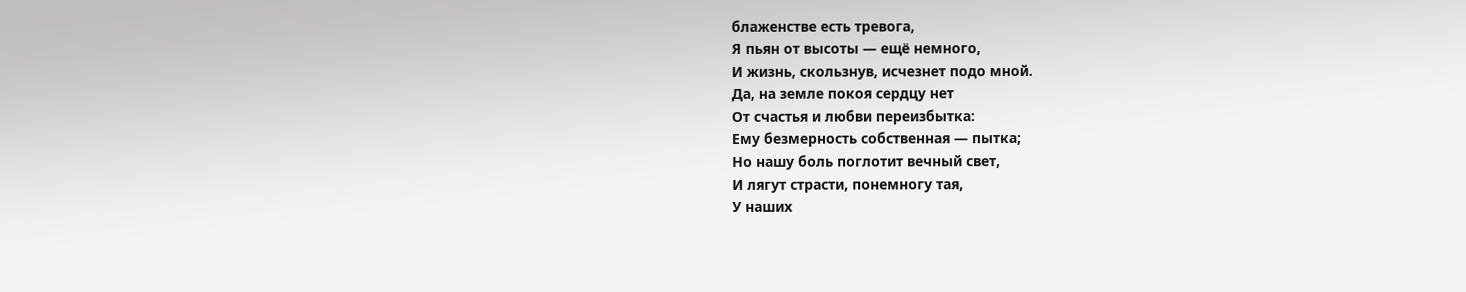блаженстве есть тревога,
Я пьян от высоты — ещё немного,
И жизнь, скользнув, исчезнет подо мной.
Да, на земле покоя сердцу нет
От счастья и любви переизбытка:
Ему безмерность собственная — пытка;
Но нашу боль поглотит вечный свет,
И лягут страсти, понемногу тая,
У наших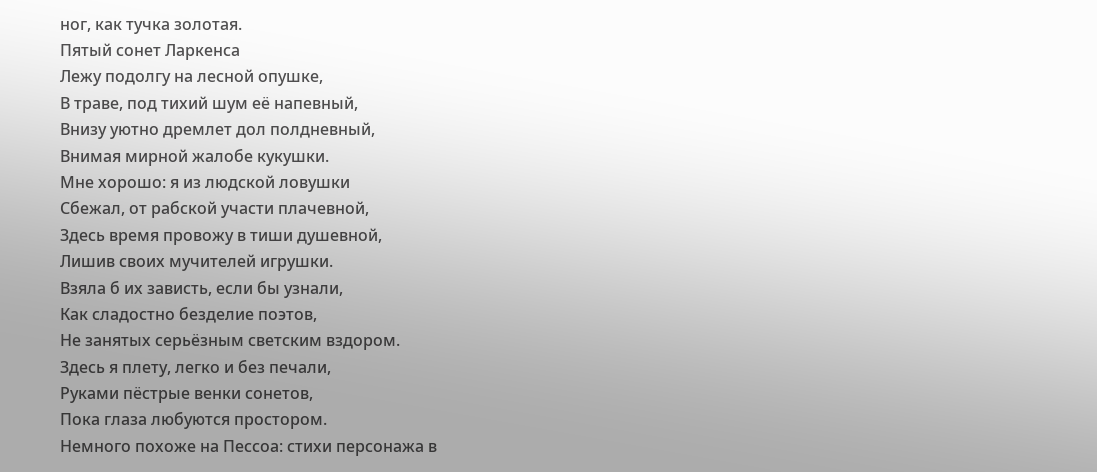ног, как тучка золотая.
Пятый сонет Ларкенса
Лежу подолгу на лесной опушке,
В траве, под тихий шум её напевный,
Внизу уютно дремлет дол полдневный,
Внимая мирной жалобе кукушки.
Мне хорошо: я из людской ловушки
Сбежал, от рабской участи плачевной,
Здесь время провожу в тиши душевной,
Лишив своих мучителей игрушки.
Взяла б их зависть, если бы узнали,
Как сладостно безделие поэтов,
Не занятых серьёзным светским вздором.
Здесь я плету, легко и без печали,
Руками пёстрые венки сонетов,
Пока глаза любуются простором.
Немного похоже на Пессоа: стихи персонажа в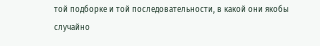той подборке и той последовательности, в какой они якобы случайно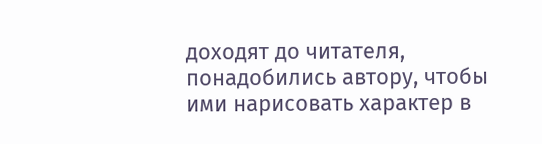доходят до читателя, понадобились автору, чтобы ими нарисовать характер в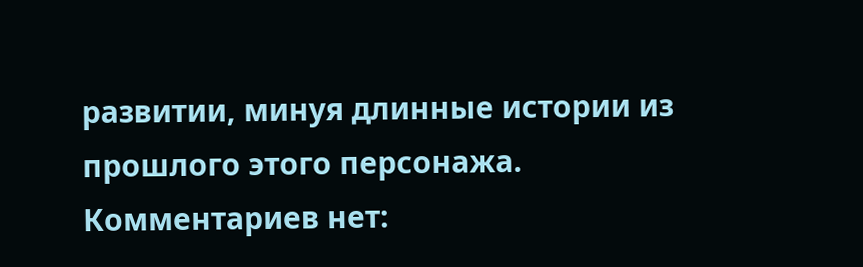развитии, минуя длинные истории из прошлого этого персонажа.
Комментариев нет: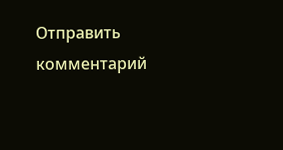Отправить комментарий